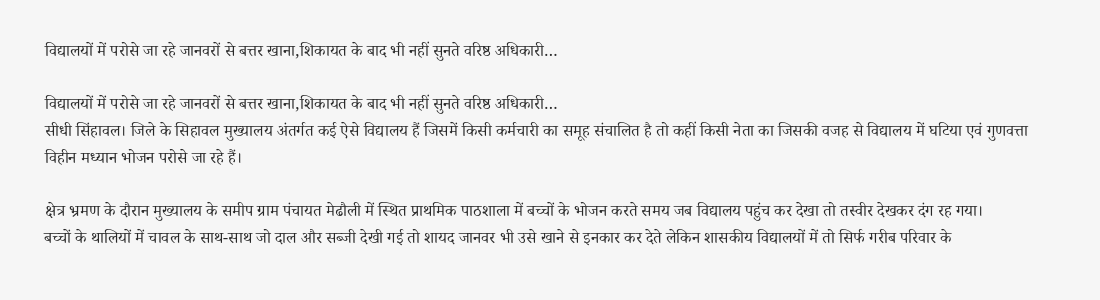विद्यालयों में परोसे जा रहे जानवरों से बत्तर खाना,शिकायत के बाद भी नहीं सुनते वरिष्ठ अधिकारी…

विद्यालयों में परोसे जा रहे जानवरों से बत्तर खाना,शिकायत के बाद भी नहीं सुनते वरिष्ठ अधिकारी…
सीधी सिंहावल। जिले के सिहावल मुख्यालय अंतर्गत कई ऐसे विद्यालय हैं जिसमें किसी कर्मचारी का समूह संचालित है तो कहीं किसी नेता का जिसकी वजह से विद्यालय में घटिया एवं गुणवत्ता विहीन मध्यान भोजन परोसे जा रहे हैं।

क्षेत्र भ्रमण के दौरान मुख्यालय के समीप ग्राम पंचायत मेढौली में स्थित प्राथमिक पाठशाला में बच्चों के भोजन करते समय जब विद्यालय पहुंच कर देखा तो तस्वीर देखकर दंग रह गया।
बच्चों के थालियों में चावल के साथ-साथ जो दाल और सब्जी देखी गई तो शायद जानवर भी उसे खाने से इनकार कर देते लेकिन शासकीय विद्यालयों में तो सिर्फ गरीब परिवार के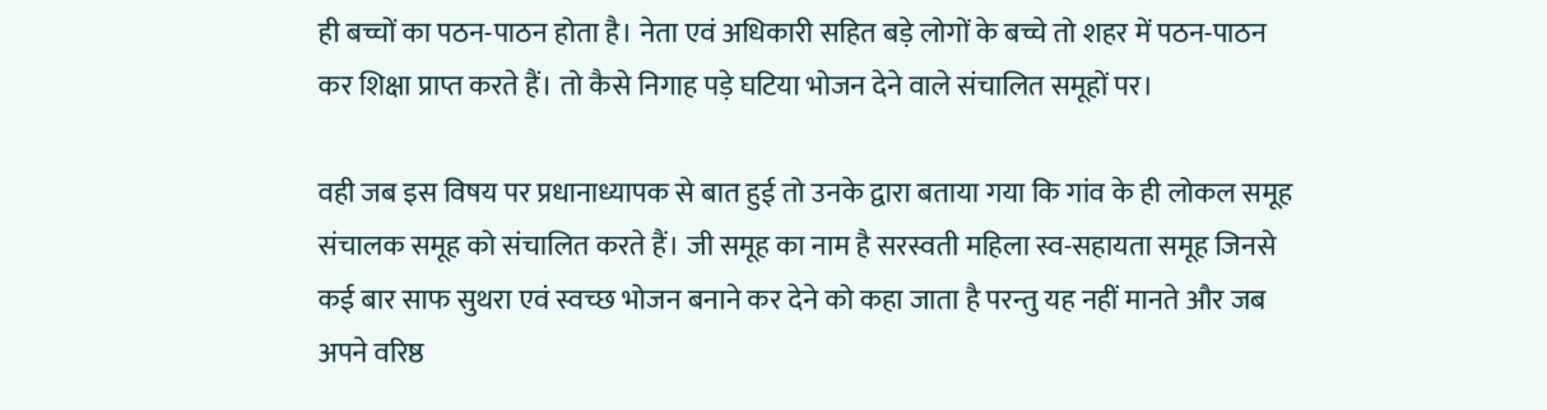ही बच्चों का पठन-पाठन होता है। नेता एवं अधिकारी सहित बड़े लोगों के बच्चे तो शहर में पठन-पाठन कर शिक्षा प्राप्त करते हैं। तो कैसे निगाह पड़े घटिया भोजन देने वाले संचालित समूहों पर।

वही जब इस विषय पर प्रधानाध्यापक से बात हुई तो उनके द्वारा बताया गया कि गांव के ही लोकल समूह संचालक समूह को संचालित करते हैं। जी समूह का नाम है सरस्वती महिला स्व-सहायता समूह जिनसे कई बार साफ सुथरा एवं स्वच्छ भोजन बनाने कर देने को कहा जाता है परन्तु यह नहीं मानते और जब अपने वरिष्ठ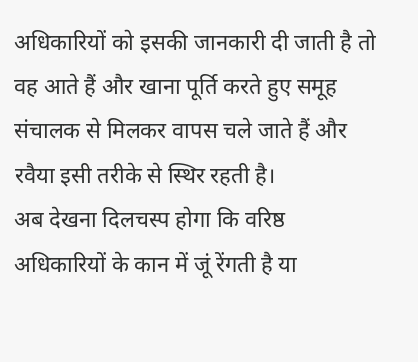अधिकारियों को इसकी जानकारी दी जाती है तो वह आते हैं और खाना पूर्ति करते हुए समूह संचालक से मिलकर वापस चले जाते हैं और रवैया इसी तरीके से स्थिर रहती है।
अब देखना दिलचस्प होगा कि वरिष्ठ अधिकारियों के कान में जूं रेंगती है या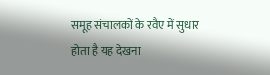समूह संचालकों के रवैए में सुधार होता है यह देखना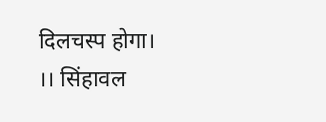दिलचस्प होगा।
।। सिंहावल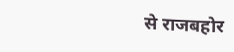से राजबहोर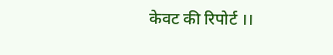केवट की रिपोर्ट ।।